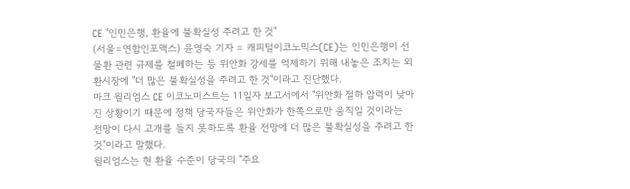CE "인민은행, 환율에 불확실성 주려고 한 것"
(서울=연합인포맥스) 윤영숙 기자 = 캐피털이코노믹스(CE)는 인민은행이 선물환 관련 규제를 철폐하는 등 위안화 강세를 억제하기 위해 내놓은 조치는 외환시장에 "더 많은 불확실성을 주려고 한 것"이라고 진단했다.
마크 윌리엄스 CE 이코노미스트는 11일자 보고서에서 "위안화 절하 압력이 낮아진 상황이기 때문에 정책 당국자들은 위안화가 한쪽으로만 움직일 것이라는 전망이 다시 고개를 들지 못하도록 환율 전망에 더 많은 불확실성을 주려고 한 것"이라고 말했다.
윌리엄스는 현 환율 수준이 당국의 "주요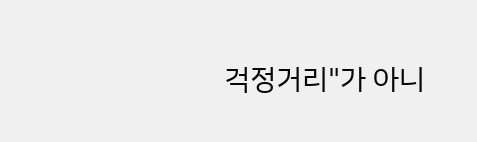걱정거리"가 아니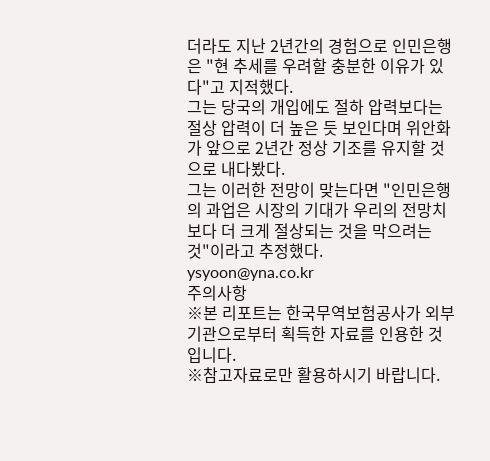더라도 지난 2년간의 경험으로 인민은행은 "현 추세를 우려할 충분한 이유가 있다"고 지적했다.
그는 당국의 개입에도 절하 압력보다는 절상 압력이 더 높은 듯 보인다며 위안화가 앞으로 2년간 정상 기조를 유지할 것으로 내다봤다.
그는 이러한 전망이 맞는다면 "인민은행의 과업은 시장의 기대가 우리의 전망치보다 더 크게 절상되는 것을 막으려는 것"이라고 추정했다.
ysyoon@yna.co.kr
주의사항
※본 리포트는 한국무역보험공사가 외부기관으로부터 획득한 자료를 인용한 것입니다.
※참고자료로만 활용하시기 바랍니다.